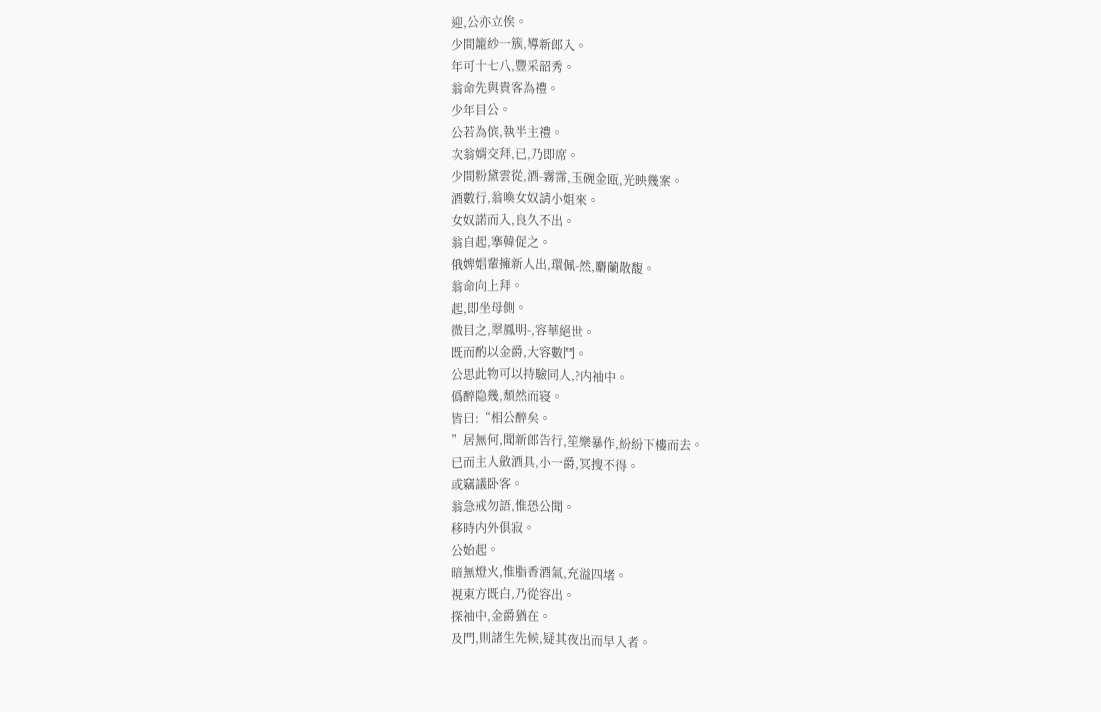迎,公亦立俟。
少間籠紗一簇,導新郎入。
年可十七八,豐采韶秀。
翁命先與貴客為禮。
少年目公。
公若為傧,執半主禮。
次翁婿交拜,已,乃即席。
少間粉黛雲從,酒-霧霈,玉碗金瓯,光映幾案。
酒數行,翁喚女奴請小姐來。
女奴諾而入,良久不出。
翁自起,搴韓促之。
俄婢娼輩擁新人出,環佩-然,麝蘭散馥。
翁命向上拜。
起,即坐母側。
微目之,翠鳳明-,容華絕世。
既而酌以金爵,大容數鬥。
公思此物可以持驗同人,?内袖中。
僞醉隐幾,頹然而寝。
皆曰:“相公醉矣。
”居無何,聞新郎告行,笙樂暴作,紛紛下樓而去。
已而主人斂酒具,小一爵,冥搜不得。
或竊議卧客。
翁急戒勿語,惟恐公聞。
移時内外俱寂。
公始起。
暗無燈火,惟脂香酒氣,充溢四堵。
視東方既白,乃從容出。
探袖中,金爵猶在。
及門,則諸生先候,疑其夜出而早入者。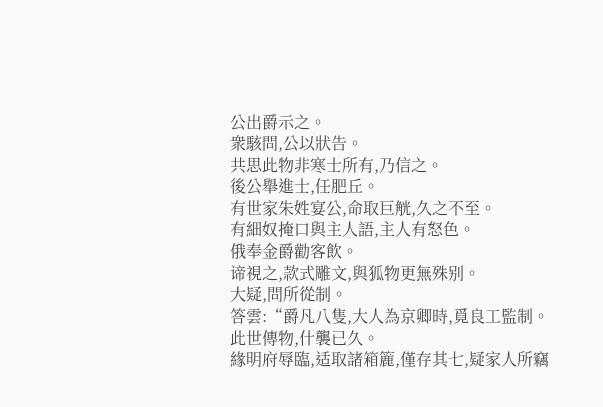公出爵示之。
衆駭問,公以狀告。
共思此物非寒士所有,乃信之。
後公舉進士,任肥丘。
有世家朱姓宴公,命取巨觥,久之不至。
有細奴掩口與主人語,主人有怒色。
俄奉金爵勸客飲。
谛視之,款式雕文,與狐物更無殊别。
大疑,問所從制。
答雲:“爵凡八隻,大人為京卿時,覓良工監制。
此世傳物,什襲已久。
緣明府辱臨,适取諸箱簏,僅存其七,疑家人所竊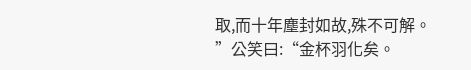取,而十年塵封如故,殊不可解。
”公笑曰:“金杯羽化矣。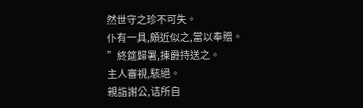然世守之珍不可失。
仆有一具,頗近似之,當以奉贈。
”終筵歸署,揀爵持送之。
主人審視,駭絕。
親詣謝公,诘所自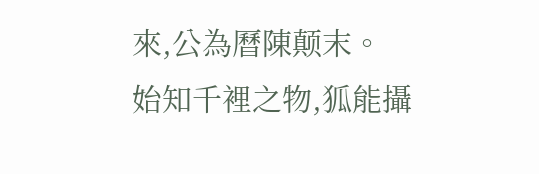來,公為曆陳颠末。
始知千裡之物,狐能攝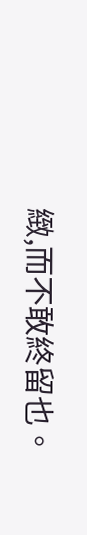緻,而不敢終留也。